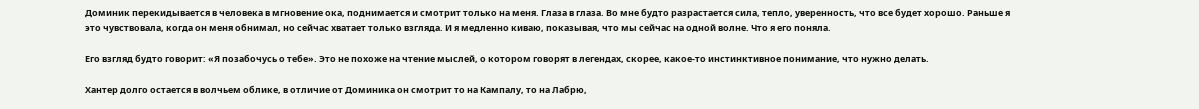Доминик перекидывается в человека в мгновение ока, поднимается и смотрит только на меня. Глаза в глаза. Во мне будто разрастается сила, тепло, уверенность, что все будет хорошо. Раньше я это чувствовала, когда он меня обнимал, но сейчас хватает только взгляда. И я медленно киваю, показывая, что мы сейчас на одной волне. Что я его поняла.

Его взгляд будто говорит: «Я позабочусь о тебе». Это не похоже на чтение мыслей, о котором говорят в легендах, скорее, какое-то инстинктивное понимание, что нужно делать.

Хантер долго остается в волчьем облике, в отличие от Доминика он смотрит то на Кампалу, то на Лабрю,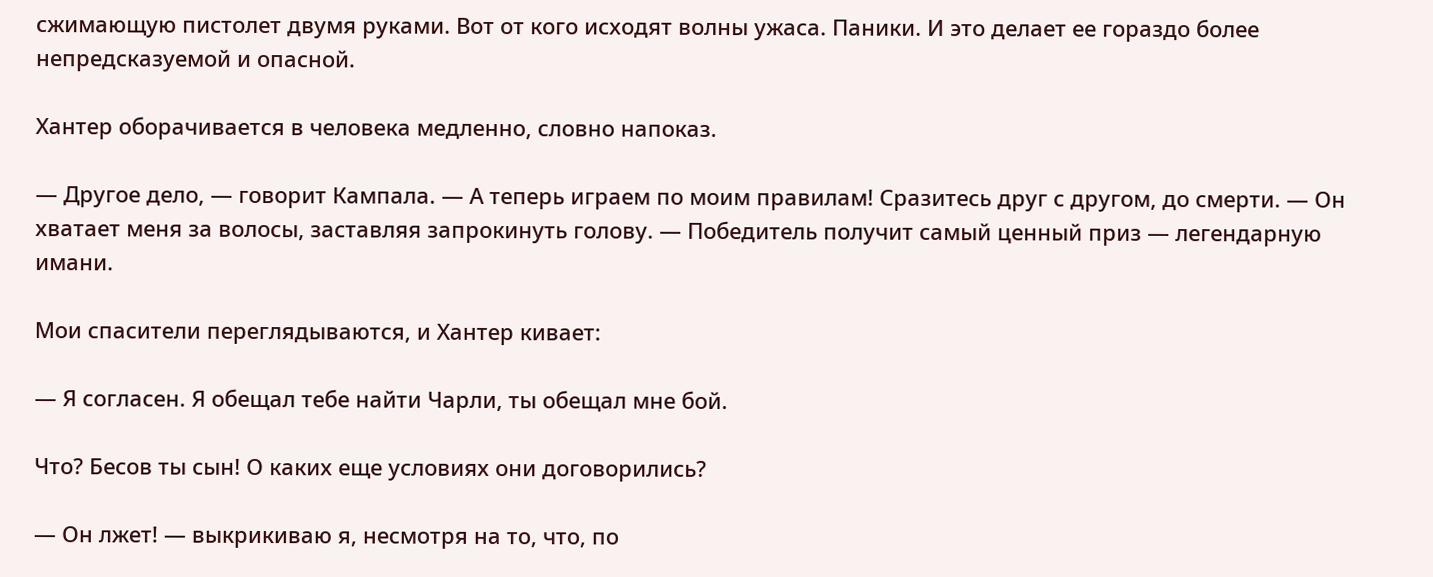сжимающую пистолет двумя руками. Вот от кого исходят волны ужаса. Паники. И это делает ее гораздо более непредсказуемой и опасной.

Хантер оборачивается в человека медленно, словно напоказ.

— Другое дело, — говорит Кампала. — А теперь играем по моим правилам! Сразитесь друг с другом, до смерти. — Он хватает меня за волосы, заставляя запрокинуть голову. — Победитель получит самый ценный приз — легендарную имани.

Мои спасители переглядываются, и Хантер кивает:

— Я согласен. Я обещал тебе найти Чарли, ты обещал мне бой.

Что? Бесов ты сын! О каких еще условиях они договорились?

— Он лжет! — выкрикиваю я, несмотря на то, что, по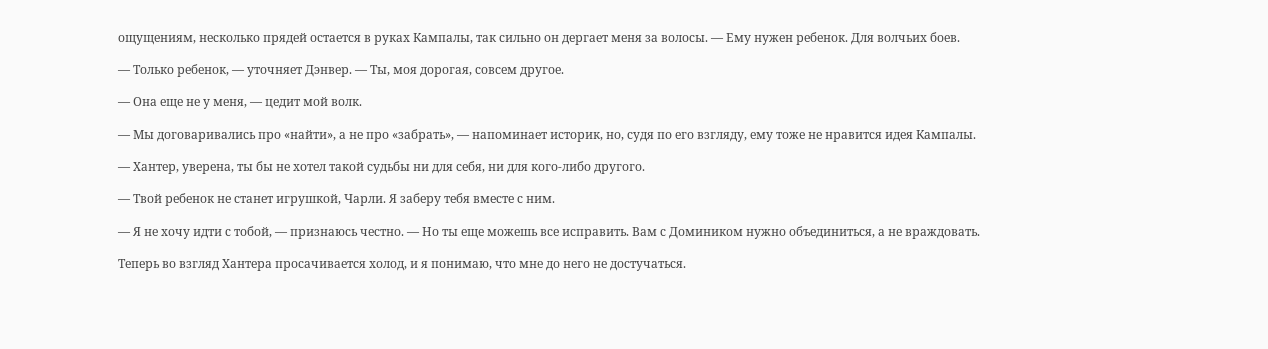ощущениям, несколько прядей остается в руках Кампалы, так сильно он дергает меня за волосы. — Ему нужен ребенок. Для волчьих боев.

— Только ребенок, — уточняет Дэнвер. — Ты, моя дорогая, совсем другое.

— Она еще не у меня, — цедит мой волк.

— Мы договаривались про «найти», а не про «забрать», — напоминает историк, но, судя по его взгляду, ему тоже не нравится идея Кампалы.

— Хантер, уверена, ты бы не хотел такой судьбы ни для себя, ни для кого-либо другого.

— Твой ребенок не станет игрушкой, Чарли. Я заберу тебя вместе с ним.

— Я не хочу идти с тобой, — признаюсь честно. — Но ты еще можешь все исправить. Вам с Домиником нужно объединиться, а не враждовать.

Теперь во взгляд Хантера просачивается холод, и я понимаю, что мне до него не достучаться.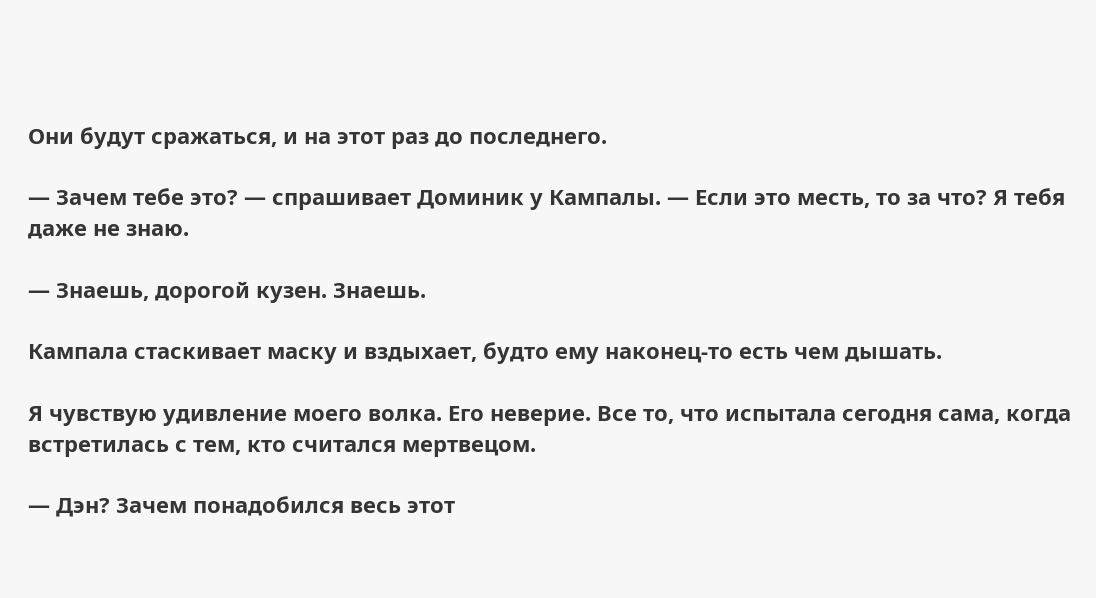Они будут сражаться, и на этот раз до последнего.

— Зачем тебе это? — спрашивает Доминик у Кампалы. — Если это месть, то за что? Я тебя даже не знаю.

— Знаешь, дорогой кузен. Знаешь.

Кампала стаскивает маску и вздыхает, будто ему наконец-то есть чем дышать.

Я чувствую удивление моего волка. Его неверие. Все то, что испытала сегодня сама, когда встретилась с тем, кто считался мертвецом.

— Дэн? Зачем понадобился весь этот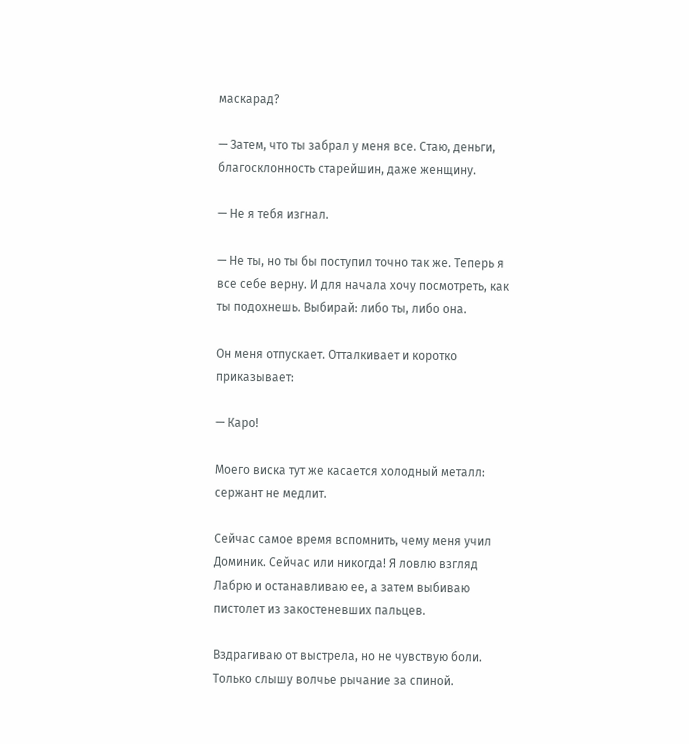маскарад?

— Затем, что ты забрал у меня все. Стаю, деньги, благосклонность старейшин, даже женщину.

— Не я тебя изгнал.

— Не ты, но ты бы поступил точно так же. Теперь я все себе верну. И для начала хочу посмотреть, как ты подохнешь. Выбирай: либо ты, либо она.

Он меня отпускает. Отталкивает и коротко приказывает:

— Каро!

Моего виска тут же касается холодный металл: сержант не медлит.

Сейчас самое время вспомнить, чему меня учил Доминик. Сейчас или никогда! Я ловлю взгляд Лабрю и останавливаю ее, а затем выбиваю пистолет из закостеневших пальцев.

Вздрагиваю от выстрела, но не чувствую боли. Только слышу волчье рычание за спиной.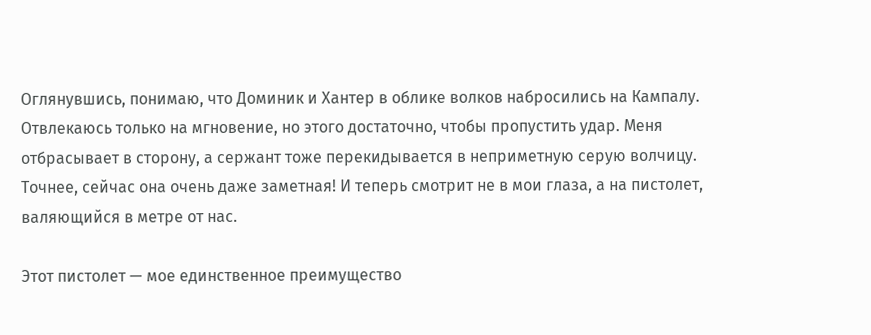Оглянувшись, понимаю, что Доминик и Хантер в облике волков набросились на Кампалу. Отвлекаюсь только на мгновение, но этого достаточно, чтобы пропустить удар. Меня отбрасывает в сторону, а сержант тоже перекидывается в неприметную серую волчицу. Точнее, сейчас она очень даже заметная! И теперь смотрит не в мои глаза, а на пистолет, валяющийся в метре от нас.

Этот пистолет — мое единственное преимущество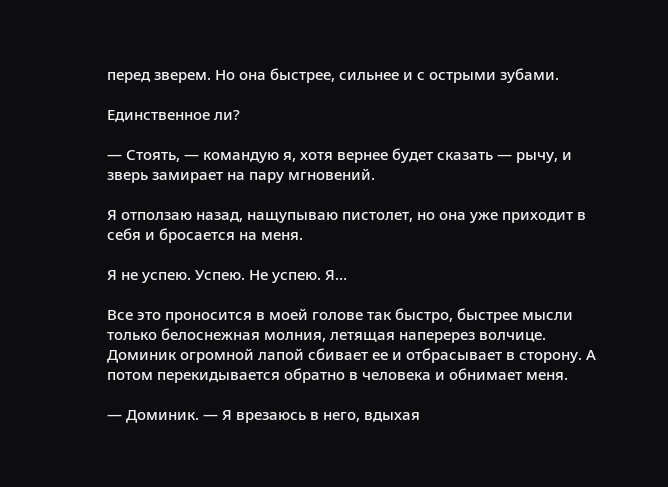перед зверем. Но она быстрее, сильнее и с острыми зубами.

Единственное ли?

— Стоять, — командую я, хотя вернее будет сказать — рычу, и зверь замирает на пару мгновений.

Я отползаю назад, нащупываю пистолет, но она уже приходит в себя и бросается на меня.

Я не успею. Успею. Не успею. Я…

Все это проносится в моей голове так быстро, быстрее мысли только белоснежная молния, летящая наперерез волчице. Доминик огромной лапой сбивает ее и отбрасывает в сторону. А потом перекидывается обратно в человека и обнимает меня.

— Доминик. — Я врезаюсь в него, вдыхая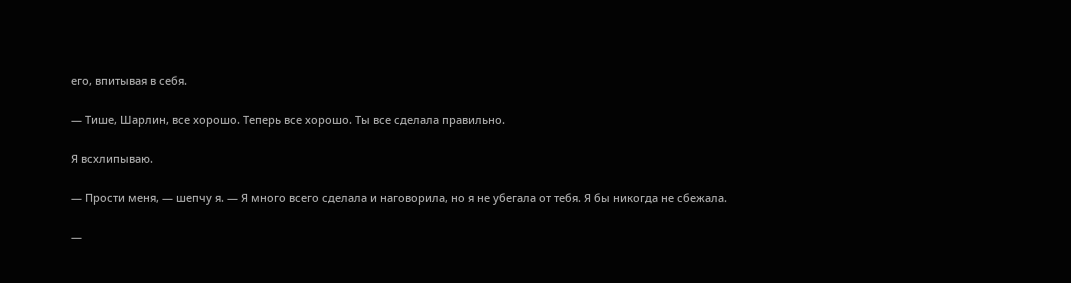его, впитывая в себя.

— Тише, Шарлин, все хорошо. Теперь все хорошо. Ты все сделала правильно.

Я всхлипываю.

— Прости меня, — шепчу я. — Я много всего сделала и наговорила, но я не убегала от тебя. Я бы никогда не сбежала.

—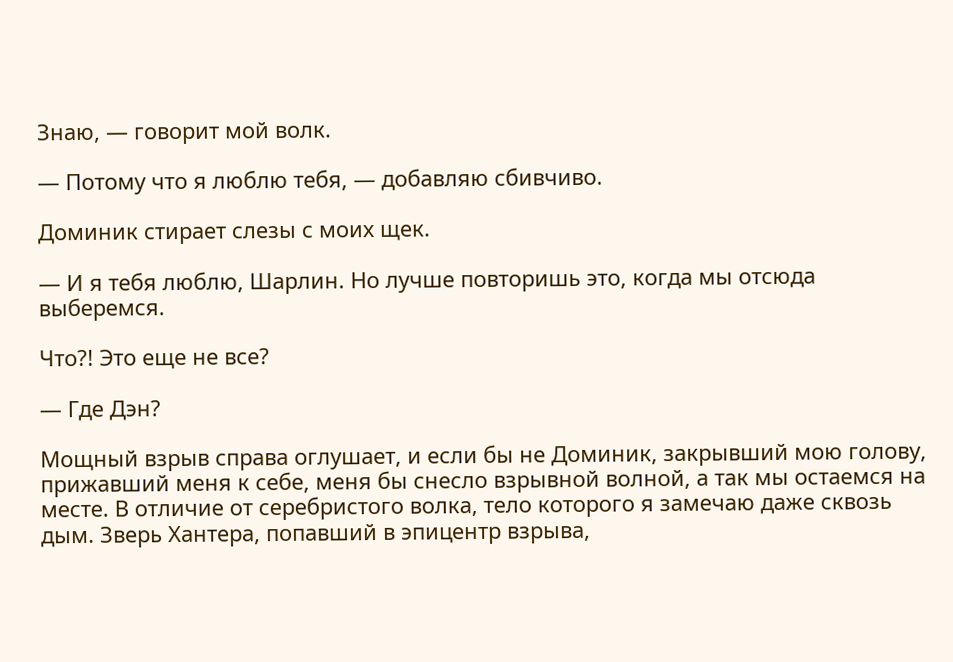Знаю, — говорит мой волк.

— Потому что я люблю тебя, — добавляю сбивчиво.

Доминик стирает слезы с моих щек.

— И я тебя люблю, Шарлин. Но лучше повторишь это, когда мы отсюда выберемся.

Что?! Это еще не все?

— Где Дэн?

Мощный взрыв справа оглушает, и если бы не Доминик, закрывший мою голову, прижавший меня к себе, меня бы снесло взрывной волной, а так мы остаемся на месте. В отличие от серебристого волка, тело которого я замечаю даже сквозь дым. Зверь Хантера, попавший в эпицентр взрыва,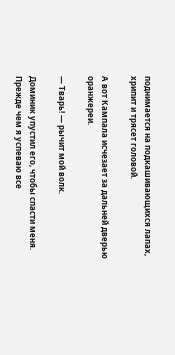поднимается на подкашивающихся лапах, хрипит и трясет головой.

А вот Кампала исчезает за дальней дверью оранжереи.

— Тварь! — рычит мой волк.

Доминик упустил его, чтобы спасти меня. Прежде чем я успеваю все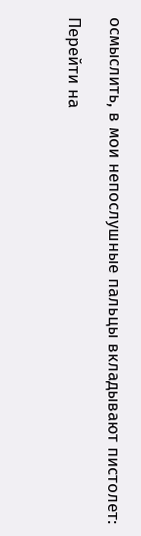осмыслить, в мои непослушные пальцы вкладывают пистолет:

Перейти на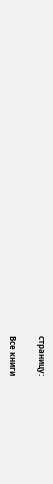страницу:

Все книги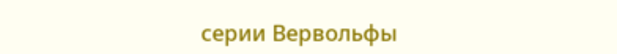серии Вервольфы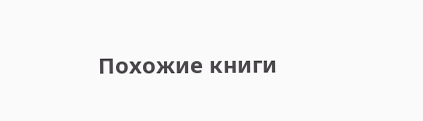Похожие книги